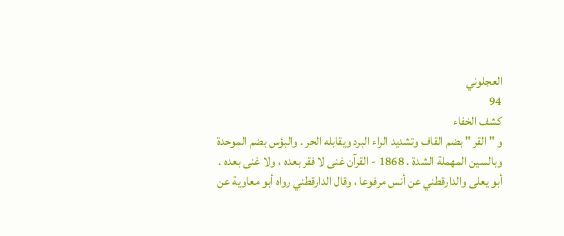العجلوني
94
كشف الخفاء
و " القر " بضم القاف وتشديد الراء البرد ويقابله الحر . والبؤس بضم الموحدة وبالسين المهملة الشدة . 1868 - القرآن غنى لا فقر بعده ، ولا غنى بعده . أبو يعلى والدارقطني عن أنس مرفوعا ، وقال الدارقطني رواه أبو معاوية عن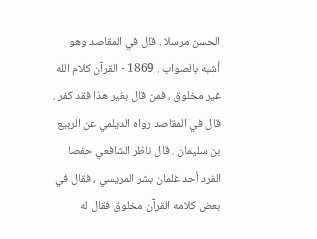الحسن مرسلا . قال في المقاصد وهو أشبه بالصواب . 1869 - القرآن كلام الله غير مخلوق ، فمن قال بغير هذا فقد كفر . قال في المقاصد رواه الديلمي عن الربيع بن سليمان . قال ناظر الشافعي حفصا الفرد أحد غلمان بشر المريسي ، فقال في بعض كلامه القرآن مخلوق فقال له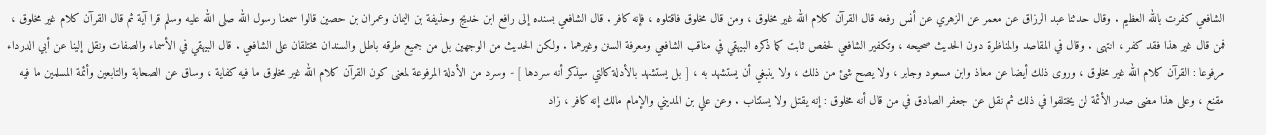الشافعي كفرت بالله العظيم . وقال حدثنا عبد الرزاق عن معمر عن الزهري عن أنس رفعه قال القرآن كلام الله غير مخلوق ، ومن قال مخلوق فاقتلوه ، فإنه كافر . قال الشافعي بسنده إلى رافع ابن خديج وحذيفة بن اليمان وعمران بن حصين قالوا سمعنا رسول الله صلى الله عليه وسلم قرا آية ثم قال القرآن كلام غير مخلوق ، فمن قال غير هذا فقد كفر ، انتهى . وقال في المقاصد والمناظرة دون الحديث صحيحه ، وتكفير الشافعي لحفص ثابت كما ذكره البيهقي في مناقب الشافعي ومعرفة السنن وغيرهما . ولكن الحديث من الوجهين بل من جميع طرقه باطل والسندان مختلقان على الشافعي . قال البيهقي في الأسماء والصفات ونقل إلينا عن أبي الدرداء مرفوعا : القرآن كلام الله غير مخلوق ، وروى ذلك أيضا عن معاذ وابن مسعود وجابر ، ولا يصح شئ من ذلك ، ولا ينبغي أن يستشهد به ، [ بل يستشهد بالأدلة كالتي سيذكر أنه سردها ] - وسرد من الأدلة المرفوعة لمعنى كون القرآن كلام الله غير مخلوق ما فيه كفاية ، وساق عن الصحابة والتابعين وأئمة المسلمين ما فيه مقنع ، وعلى هذا مضى صدر الأئمة لن يختلفوا في ذلك ثم نقل عن جعفر الصادق في من قال أنه مخلوق : إنه يقتل ولا يستتاب . وعن علي بن المديني والإمام مالك إنه كافر ، زاد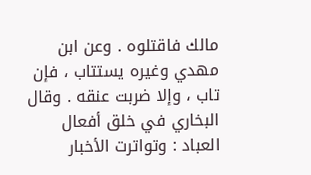مالك فاقتلوه . وعن ابن مهدي وغيره يستتاب ، فإن تاب ، وإلا ضربت عنقه . وقال البخاري في خلق أفعال العباد : وتواترت الأخبار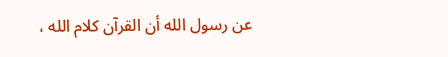عن رسول الله أن القرآن كلام الله ،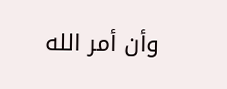وأن أمر الله